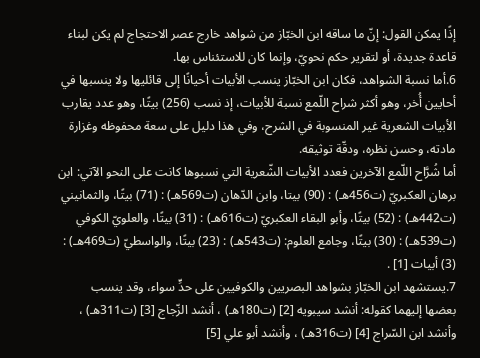إذًا يمكن القول: إنّ ما ساقه ابن الخبّاز من شواهد خارج عصر الاحتجاج لم يكن لبناء قاعدة جديدة، أو لتقرير حكم نحويّ، وإنما كان للاستئناس بها.
6.أما نسبة الشواهد، فكان ابن الخبّاز ينسب الأبيات أحيانًا إلى قائليها ولا ينسبها في أحايين أُخر، وهو أكثر شراح اللّمع نسبة للأبيات، إذ نسب (256) بيتًا، وهو عدد يقارب الأبيات الشعرية غير المنسوبة في الشرح، وفي هذا دليل على سعة محفوظه وغزارة مادته، وحسن نظره، ودقّة توثيقه.
أما شُرَّاح اللّمع الآخرين فعدد الأبيات الشّعرية التي نسبوها كانت على النحو الآتي: ابن برهان العكبريّ (ت456هـ) : (90) بيتا، وابن الدّهان (ت569هـ) : (71) بيتًا، والثمانيني (ت442هـ) : (52) بيتًا، وأبو البقاء العكبريّ (ت616هـ) : (31) بيتًا، والعلويّ الكوفي (ت539هـ) : (30) بيتًا، وجامع العلوم: (ت543هـ) : (23) بيتًا، والواسطيّ (ت469هـ) : (3) أبيات [1] .
7.يستشهد ابن الخبّاز بشواهد البصريين والكوفيين على حدٍّ سواء، وقد ينسب بعضها إليهما كقوله: أنشد سيبويه [2] (ت180هـ) ، أنشد الزّجاج [3] (ت311هـ) ، وأنشد ابن السّراج [4] (ت316هـ) ، وأنشد أبو علي [5]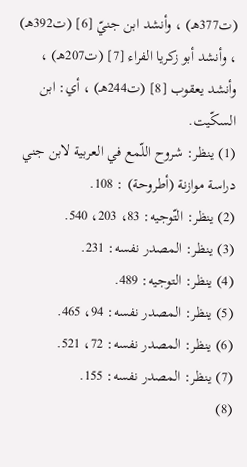(ت377هـ) ، وأنشد ابن جنيّ [6] (ت392هـ) ، وأنشد أبو زكريا الفراء [7] (ت207هـ) ، وأنشد يعقوب [8] (ت244هـ) ، أي: ابن السكّيت.
(1) ينظر: شروح اللّمع في العربية لابن جني دراسة موازنة (أطروحة) : 108.
(2) ينظر: التّوجيه: 83، 203، 540.
(3) ينظر: المصدر نفسه: 231.
(4) ينظر: التوجيه: 489.
(5) ينظر: المصدر نفسه: 94، 465.
(6) ينظر: المصدر نفسه: 72، 521.
(7) ينظر: المصدر نفسه: 155.
(8)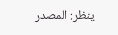ينظر: المصدر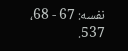نفسه: 67 - 68، 537.